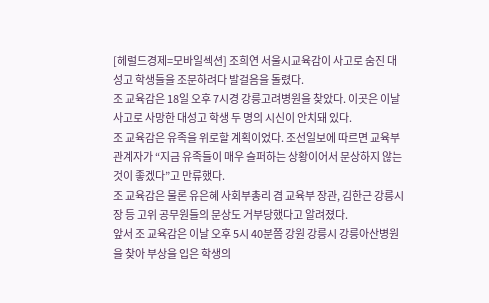[헤럴드경제=모바일섹션] 조희연 서울시교육감이 사고로 숨진 대성고 학생들을 조문하려다 발걸음을 돌렸다.
조 교육감은 18일 오후 7시경 강릉고려병원을 찾았다. 이곳은 이날 사고로 사망한 대성고 학생 두 명의 시신이 안치돼 있다.
조 교육감은 유족을 위로할 계획이었다. 조선일보에 따르면 교육부 관계자가 “지금 유족들이 매우 슬퍼하는 상황이어서 문상하지 않는 것이 좋겠다”고 만류했다.
조 교육감은 물론 유은혜 사회부총리 겸 교육부 장관, 김한근 강릉시장 등 고위 공무원들의 문상도 거부당했다고 알려졌다.
앞서 조 교육감은 이날 오후 5시 40분쯤 강원 강릉시 강릉아산병원을 찾아 부상을 입은 학생의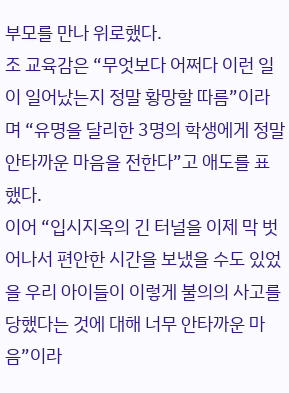부모를 만나 위로했다.
조 교육감은 “무엇보다 어쩌다 이런 일이 일어났는지 정말 황망할 따름”이라며 “유명을 달리한 3명의 학생에게 정말 안타까운 마음을 전한다”고 애도를 표했다.
이어 “입시지옥의 긴 터널을 이제 막 벗어나서 편안한 시간을 보냈을 수도 있었을 우리 아이들이 이렇게 불의의 사고를 당했다는 것에 대해 너무 안타까운 마음”이라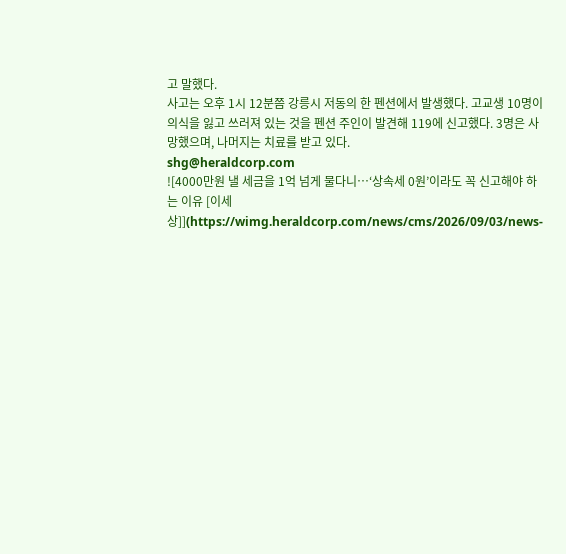고 말했다.
사고는 오후 1시 12분쯤 강릉시 저동의 한 펜션에서 발생했다. 고교생 10명이 의식을 잃고 쓰러져 있는 것을 펜션 주인이 발견해 119에 신고했다. 3명은 사망했으며, 나머지는 치료를 받고 있다.
shg@heraldcorp.com
![4000만원 낼 세금을 1억 넘게 물다니…‘상속세 0원’이라도 꼭 신고해야 하는 이유 [이세상]](https://wimg.heraldcorp.com/news/cms/2026/09/03/news-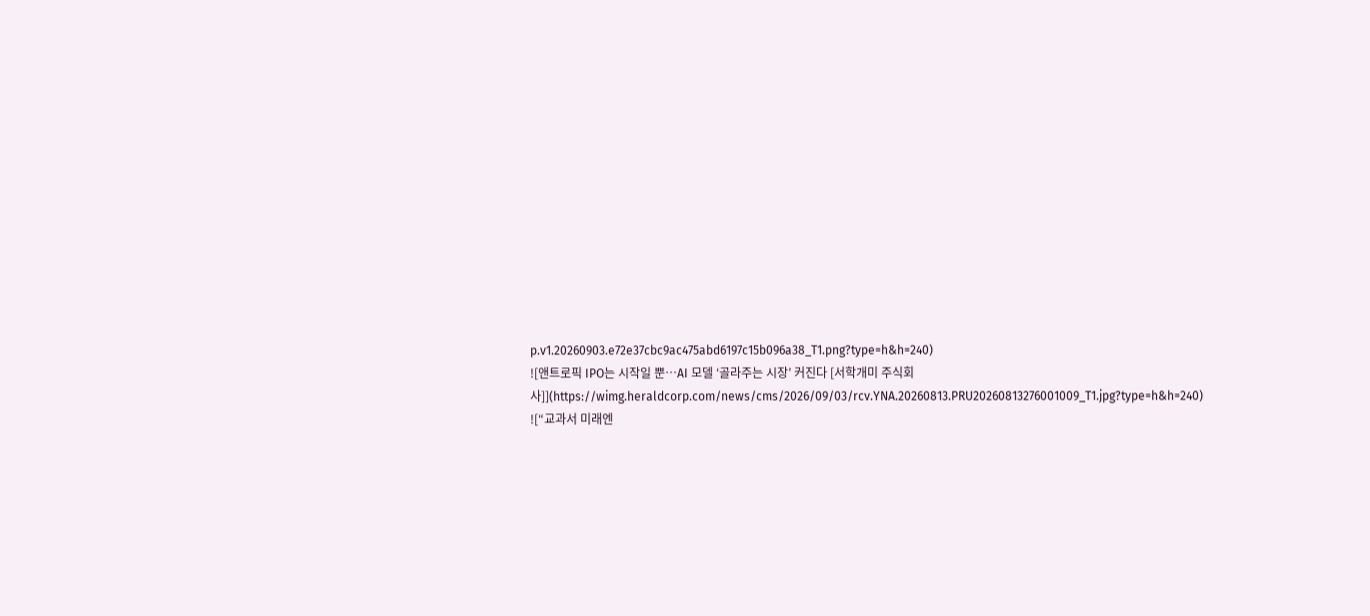p.v1.20260903.e72e37cbc9ac475abd6197c15b096a38_T1.png?type=h&h=240)
![앤트로픽 IPO는 시작일 뿐…AI 모델 ‘골라주는 시장’ 커진다 [서학개미 주식회사]](https://wimg.heraldcorp.com/news/cms/2026/09/03/rcv.YNA.20260813.PRU20260813276001009_T1.jpg?type=h&h=240)
![“교과서 미래엔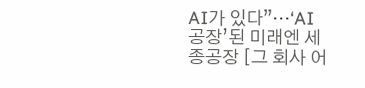AI가 있다”…‘AI 공장’된 미래엔 세종공장 [그 회사 어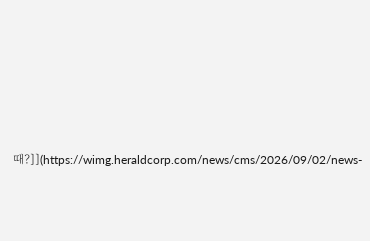때?]](https://wimg.heraldcorp.com/news/cms/2026/09/02/news-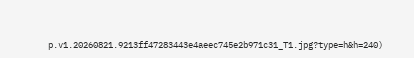p.v1.20260821.9213ff47283443e4aeec745e2b971c31_T1.jpg?type=h&h=240)